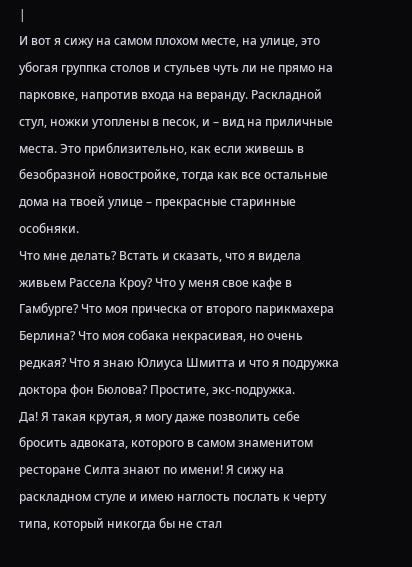|
И вот я сижу на самом плохом месте, на улице, это убогая группка столов и стульев чуть ли не прямо на парковке, напротив входа на веранду. Раскладной стул, ножки утоплены в песок, и – вид на приличные места. Это приблизительно, как если живешь в безобразной новостройке, тогда как все остальные дома на твоей улице – прекрасные старинные особняки.
Что мне делать? Встать и сказать, что я видела живьем Рассела Кроу? Что у меня свое кафе в Гамбурге? Что моя прическа от второго парикмахера Берлина? Что моя собака некрасивая, но очень редкая? Что я знаю Юлиуса Шмитта и что я подружка доктора фон Бюлова? Простите, экс-подружка.
Да! Я такая крутая, я могу даже позволить себе бросить адвоката, которого в самом знаменитом ресторане Силта знают по имени! Я сижу на раскладном стуле и имею наглость послать к черту типа, который никогда бы не стал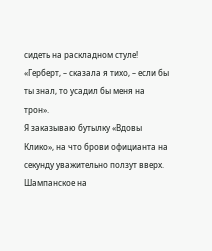сидеть на раскладном стуле!
«Герберт, – сказала я тихо, – если бы ты знал, то усадил бы меня на трон».
Я заказываю бутылку «Вдовы Клико», на что брови официанта на секунду уважительно ползут вверх.
Шампанское на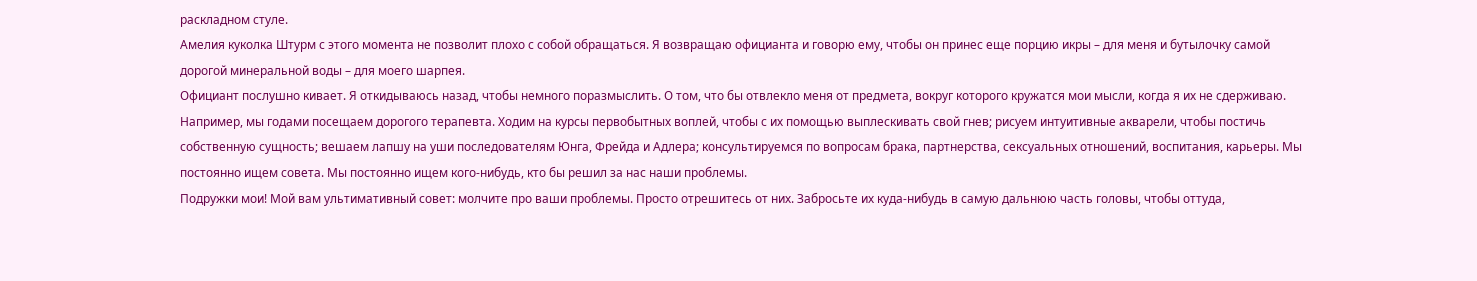раскладном стуле.
Амелия куколка Штурм с этого момента не позволит плохо с собой обращаться. Я возвращаю официанта и говорю ему, чтобы он принес еще порцию икры – для меня и бутылочку самой дорогой минеральной воды – для моего шарпея.
Официант послушно кивает. Я откидываюсь назад, чтобы немного поразмыслить. О том, что бы отвлекло меня от предмета, вокруг которого кружатся мои мысли, когда я их не сдерживаю.
Например, мы годами посещаем дорогого терапевта. Ходим на курсы первобытных воплей, чтобы с их помощью выплескивать свой гнев; рисуем интуитивные акварели, чтобы постичь собственную сущность; вешаем лапшу на уши последователям Юнга, Фрейда и Адлера; консультируемся по вопросам брака, партнерства, сексуальных отношений, воспитания, карьеры. Мы постоянно ищем совета. Мы постоянно ищем кого-нибудь, кто бы решил за нас наши проблемы.
Подружки мои! Мой вам ультимативный совет: молчите про ваши проблемы. Просто отрешитесь от них. Забросьте их куда-нибудь в самую дальнюю часть головы, чтобы оттуда,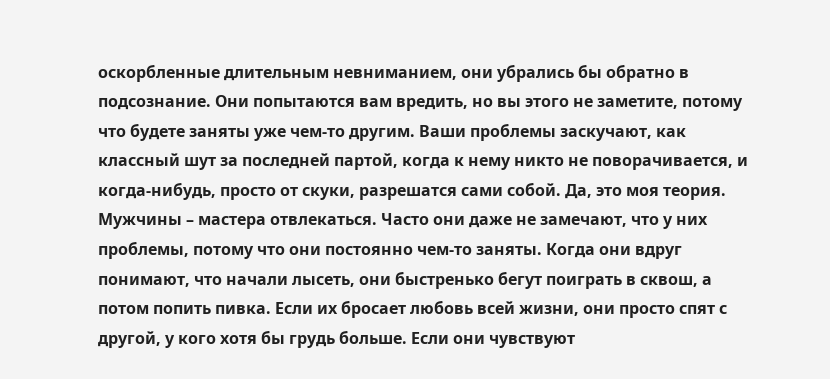оскорбленные длительным невниманием, они убрались бы обратно в подсознание. Они попытаются вам вредить, но вы этого не заметите, потому что будете заняты уже чем-то другим. Ваши проблемы заскучают, как классный шут за последней партой, когда к нему никто не поворачивается, и когда-нибудь, просто от скуки, разрешатся сами собой. Да, это моя теория.
Мужчины – мастера отвлекаться. Часто они даже не замечают, что у них проблемы, потому что они постоянно чем-то заняты. Когда они вдруг понимают, что начали лысеть, они быстренько бегут поиграть в сквош, а потом попить пивка. Если их бросает любовь всей жизни, они просто спят с другой, у кого хотя бы грудь больше. Если они чувствуют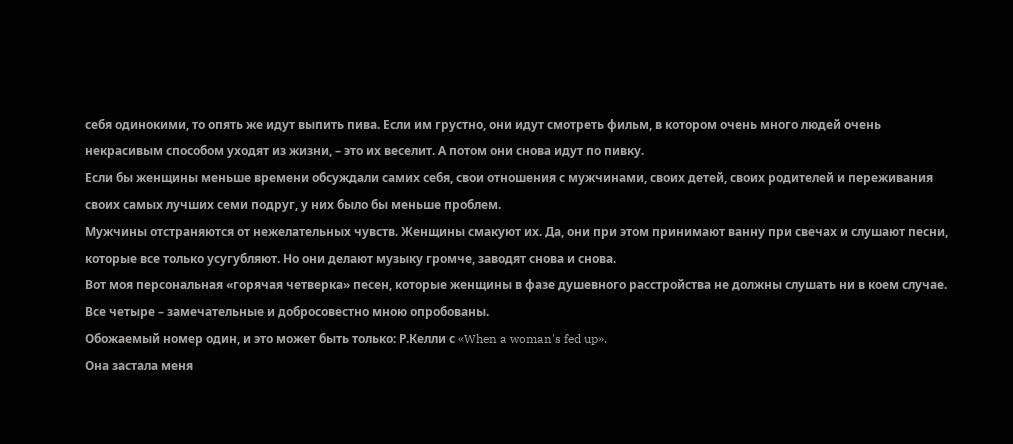себя одинокими, то опять же идут выпить пива. Если им грустно, они идут смотреть фильм, в котором очень много людей очень некрасивым способом уходят из жизни, – это их веселит. А потом они снова идут по пивку.
Если бы женщины меньше времени обсуждали самих себя, свои отношения с мужчинами, своих детей, своих родителей и переживания своих самых лучших семи подруг, у них было бы меньше проблем.
Мужчины отстраняются от нежелательных чувств. Женщины смакуют их. Да, они при этом принимают ванну при свечах и слушают песни, которые все только усугубляют. Но они делают музыку громче, заводят снова и снова.
Вот моя персональная «горячая четверка» песен, которые женщины в фазе душевного расстройства не должны слушать ни в коем случае. Все четыре – замечательные и добросовестно мною опробованы.
Обожаемый номер один, и это может быть только: Р.Келли с «When a woman's fed up».
Она застала меня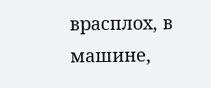врасплох, в машине,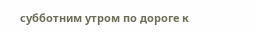субботним утром по дороге к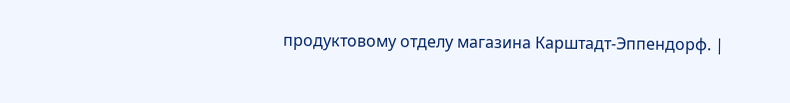продуктовому отделу магазина Карштадт-Эппендорф. |